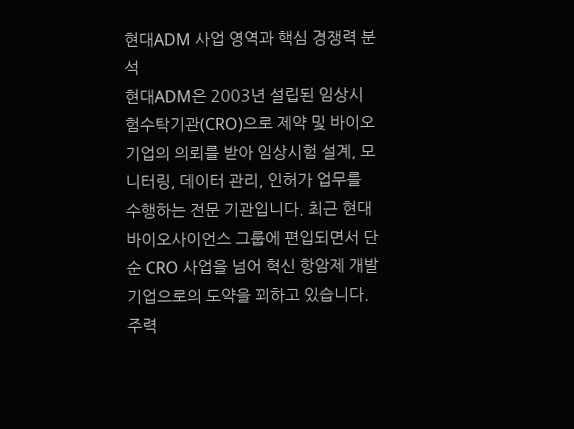현대ADM 사업 영역과 핵심 경쟁력 분석
현대ADM은 2003년 설립된 임상시험수탁기관(CRO)으로 제약 및 바이오 기업의 의뢰를 받아 임상시험 설계, 모니터링, 데이터 관리, 인허가 업무를 수행하는 전문 기관입니다. 최근 현대바이오사이언스 그룹에 편입되면서 단순 CRO 사업을 넘어 혁신 항암제 개발 기업으로의 도약을 꾀하고 있습니다. 주력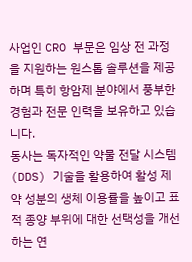사업인 CRO 부문은 임상 전 과정을 지원하는 원스톱 솔루션을 제공하며 특히 항암제 분야에서 풍부한 경험과 전문 인력을 보유하고 있습니다.
동사는 독자적인 약물 전달 시스템(DDS) 기술을 활용하여 활성 제약 성분의 생체 이용률을 높이고 표적 종양 부위에 대한 선택성을 개선하는 연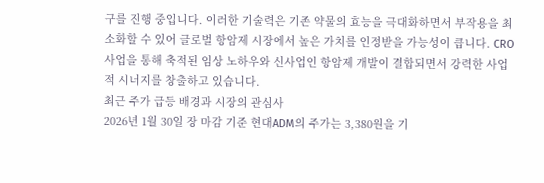구를 진행 중입니다. 이러한 기술력은 기존 약물의 효능을 극대화하면서 부작용을 최소화할 수 있어 글로벌 항암제 시장에서 높은 가치를 인정받을 가능성이 큽니다. CRO 사업을 통해 축적된 임상 노하우와 신사업인 항암제 개발이 결합되면서 강력한 사업적 시너지를 창출하고 있습니다.
최근 주가 급등 배경과 시장의 관심사
2026년 1월 30일 장 마감 기준 현대ADM의 주가는 3,380원을 기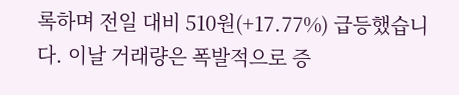록하며 전일 대비 510원(+17.77%) 급등했습니다. 이날 거래량은 폭발적으로 증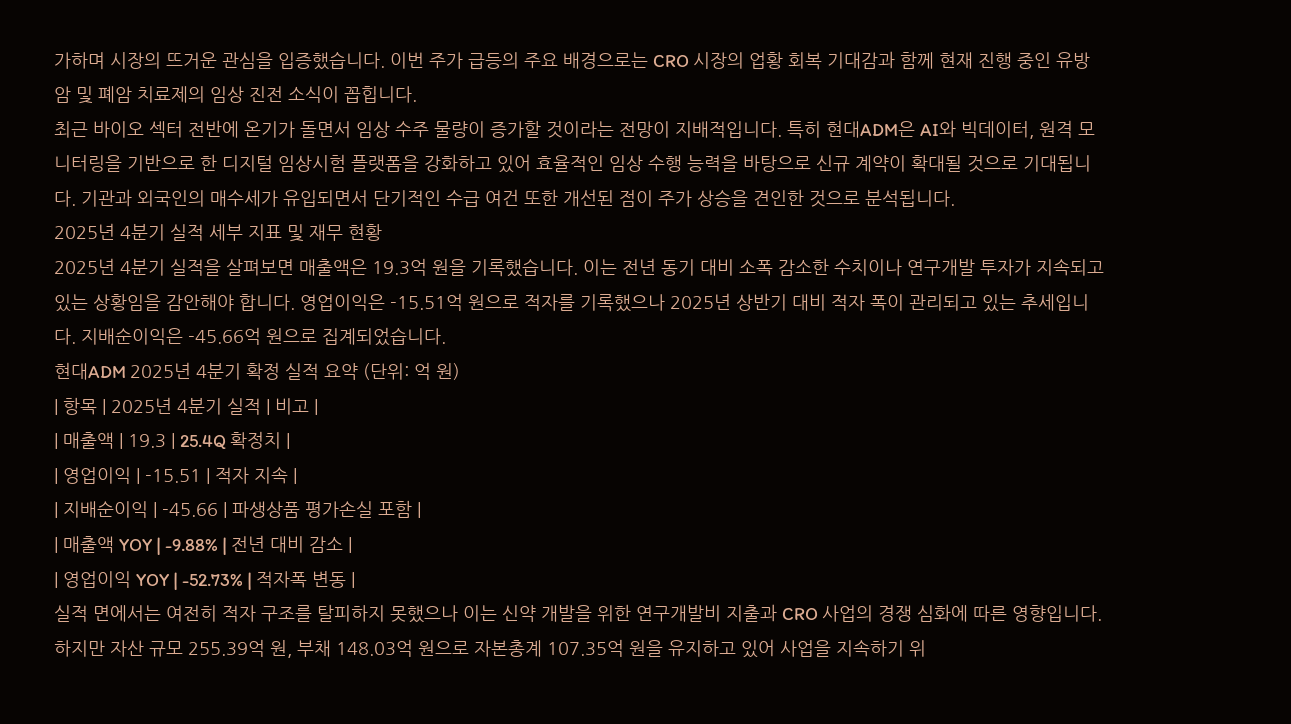가하며 시장의 뜨거운 관심을 입증했습니다. 이번 주가 급등의 주요 배경으로는 CRO 시장의 업황 회복 기대감과 함께 현재 진행 중인 유방암 및 폐암 치료제의 임상 진전 소식이 꼽힙니다.
최근 바이오 섹터 전반에 온기가 돌면서 임상 수주 물량이 증가할 것이라는 전망이 지배적입니다. 특히 현대ADM은 AI와 빅데이터, 원격 모니터링을 기반으로 한 디지털 임상시험 플랫폼을 강화하고 있어 효율적인 임상 수행 능력을 바탕으로 신규 계약이 확대될 것으로 기대됩니다. 기관과 외국인의 매수세가 유입되면서 단기적인 수급 여건 또한 개선된 점이 주가 상승을 견인한 것으로 분석됩니다.
2025년 4분기 실적 세부 지표 및 재무 현황
2025년 4분기 실적을 살펴보면 매출액은 19.3억 원을 기록했습니다. 이는 전년 동기 대비 소폭 감소한 수치이나 연구개발 투자가 지속되고 있는 상황임을 감안해야 합니다. 영업이익은 -15.51억 원으로 적자를 기록했으나 2025년 상반기 대비 적자 폭이 관리되고 있는 추세입니다. 지배순이익은 -45.66억 원으로 집계되었습니다.
현대ADM 2025년 4분기 확정 실적 요약 (단위: 억 원)
| 항목 | 2025년 4분기 실적 | 비고 |
| 매출액 | 19.3 | 25.4Q 확정치 |
| 영업이익 | -15.51 | 적자 지속 |
| 지배순이익 | -45.66 | 파생상품 평가손실 포함 |
| 매출액 YOY | -9.88% | 전년 대비 감소 |
| 영업이익 YOY | -52.73% | 적자폭 변동 |
실적 면에서는 여전히 적자 구조를 탈피하지 못했으나 이는 신약 개발을 위한 연구개발비 지출과 CRO 사업의 경쟁 심화에 따른 영향입니다. 하지만 자산 규모 255.39억 원, 부채 148.03억 원으로 자본총계 107.35억 원을 유지하고 있어 사업을 지속하기 위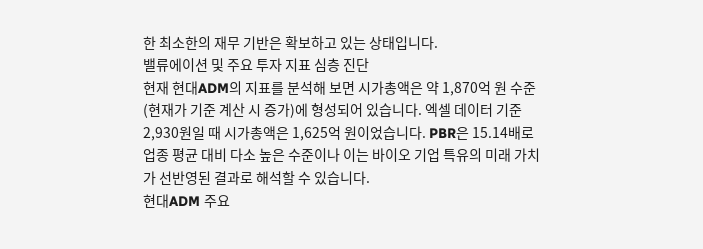한 최소한의 재무 기반은 확보하고 있는 상태입니다.
밸류에이션 및 주요 투자 지표 심층 진단
현재 현대ADM의 지표를 분석해 보면 시가총액은 약 1,870억 원 수준(현재가 기준 계산 시 증가)에 형성되어 있습니다. 엑셀 데이터 기준 2,930원일 때 시가총액은 1,625억 원이었습니다. PBR은 15.14배로 업종 평균 대비 다소 높은 수준이나 이는 바이오 기업 특유의 미래 가치가 선반영된 결과로 해석할 수 있습니다.
현대ADM 주요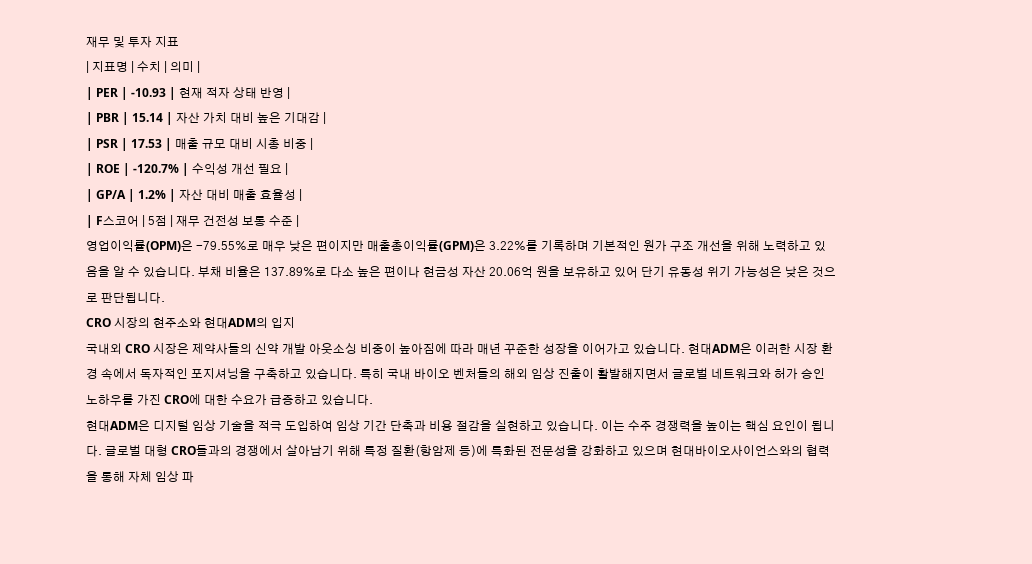재무 및 투자 지표
| 지표명 | 수치 | 의미 |
| PER | -10.93 | 현재 적자 상태 반영 |
| PBR | 15.14 | 자산 가치 대비 높은 기대감 |
| PSR | 17.53 | 매출 규모 대비 시총 비중 |
| ROE | -120.7% | 수익성 개선 필요 |
| GP/A | 1.2% | 자산 대비 매출 효율성 |
| F스코어 | 5점 | 재무 건전성 보통 수준 |
영업이익률(OPM)은 -79.55%로 매우 낮은 편이지만 매출총이익률(GPM)은 3.22%를 기록하며 기본적인 원가 구조 개선을 위해 노력하고 있음을 알 수 있습니다. 부채 비율은 137.89%로 다소 높은 편이나 현금성 자산 20.06억 원을 보유하고 있어 단기 유동성 위기 가능성은 낮은 것으로 판단됩니다.
CRO 시장의 현주소와 현대ADM의 입지
국내외 CRO 시장은 제약사들의 신약 개발 아웃소싱 비중이 높아짐에 따라 매년 꾸준한 성장을 이어가고 있습니다. 현대ADM은 이러한 시장 환경 속에서 독자적인 포지셔닝을 구축하고 있습니다. 특히 국내 바이오 벤처들의 해외 임상 진출이 활발해지면서 글로벌 네트워크와 허가 승인 노하우를 가진 CRO에 대한 수요가 급증하고 있습니다.
현대ADM은 디지털 임상 기술을 적극 도입하여 임상 기간 단축과 비용 절감을 실현하고 있습니다. 이는 수주 경쟁력을 높이는 핵심 요인이 됩니다. 글로벌 대형 CRO들과의 경쟁에서 살아남기 위해 특정 질환(항암제 등)에 특화된 전문성을 강화하고 있으며 현대바이오사이언스와의 협력을 통해 자체 임상 파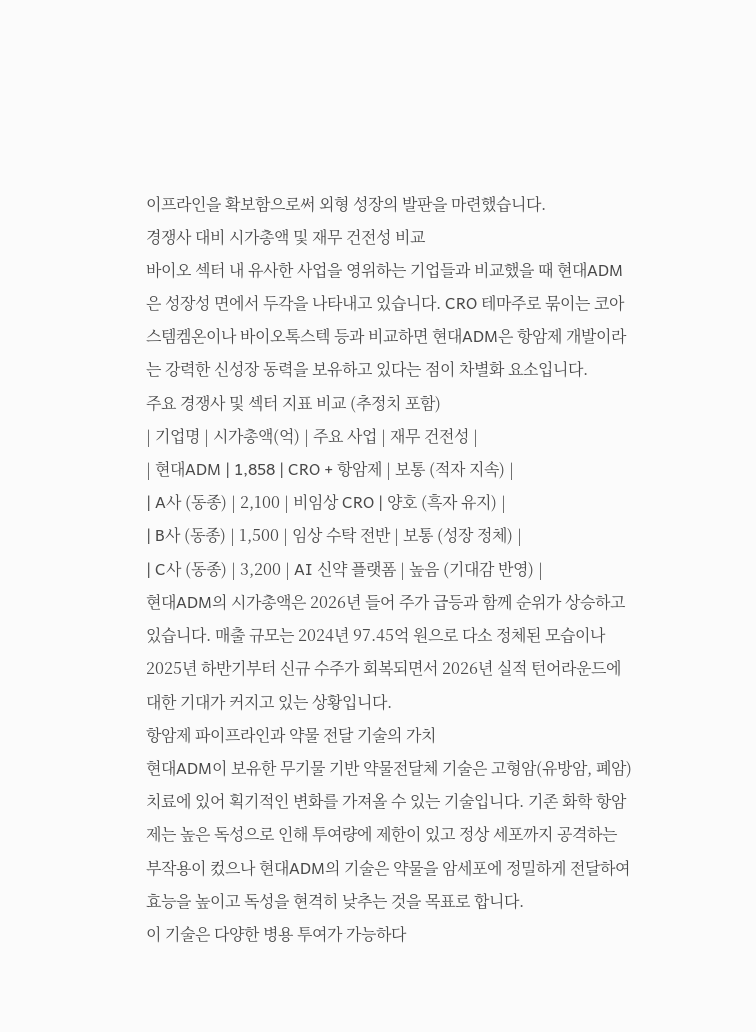이프라인을 확보함으로써 외형 성장의 발판을 마련했습니다.
경쟁사 대비 시가총액 및 재무 건전성 비교
바이오 섹터 내 유사한 사업을 영위하는 기업들과 비교했을 때 현대ADM은 성장성 면에서 두각을 나타내고 있습니다. CRO 테마주로 묶이는 코아스템켐온이나 바이오톡스텍 등과 비교하면 현대ADM은 항암제 개발이라는 강력한 신성장 동력을 보유하고 있다는 점이 차별화 요소입니다.
주요 경쟁사 및 섹터 지표 비교 (추정치 포함)
| 기업명 | 시가총액(억) | 주요 사업 | 재무 건전성 |
| 현대ADM | 1,858 | CRO + 항암제 | 보통 (적자 지속) |
| A사 (동종) | 2,100 | 비임상 CRO | 양호 (흑자 유지) |
| B사 (동종) | 1,500 | 임상 수탁 전반 | 보통 (성장 정체) |
| C사 (동종) | 3,200 | AI 신약 플랫폼 | 높음 (기대감 반영) |
현대ADM의 시가총액은 2026년 들어 주가 급등과 함께 순위가 상승하고 있습니다. 매출 규모는 2024년 97.45억 원으로 다소 정체된 모습이나 2025년 하반기부터 신규 수주가 회복되면서 2026년 실적 턴어라운드에 대한 기대가 커지고 있는 상황입니다.
항암제 파이프라인과 약물 전달 기술의 가치
현대ADM이 보유한 무기물 기반 약물전달체 기술은 고형암(유방암, 폐암) 치료에 있어 획기적인 변화를 가져올 수 있는 기술입니다. 기존 화학 항암제는 높은 독성으로 인해 투여량에 제한이 있고 정상 세포까지 공격하는 부작용이 컸으나 현대ADM의 기술은 약물을 암세포에 정밀하게 전달하여 효능을 높이고 독성을 현격히 낮추는 것을 목표로 합니다.
이 기술은 다양한 병용 투여가 가능하다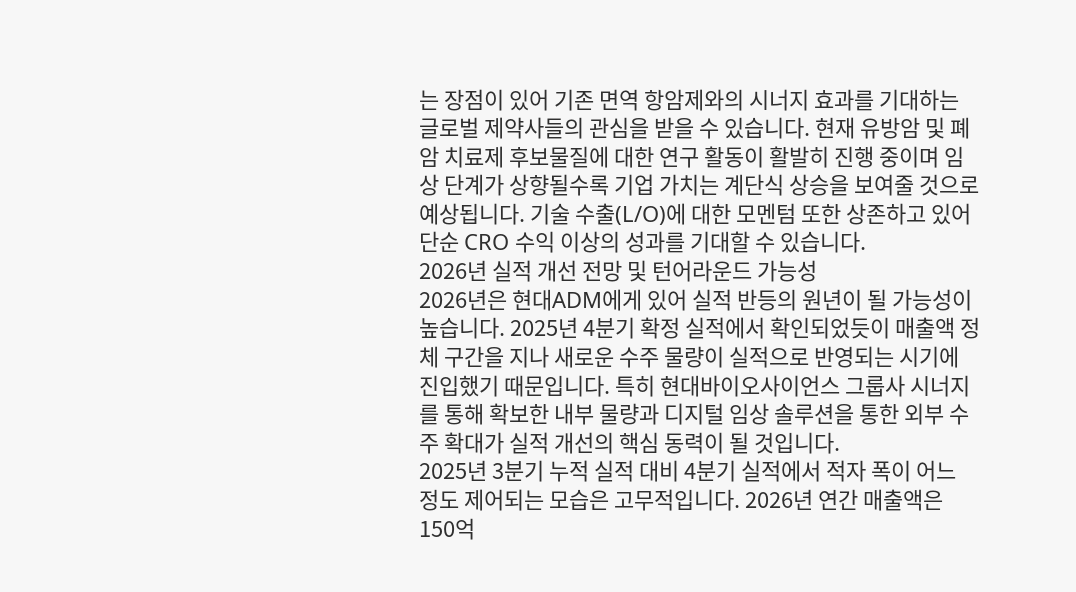는 장점이 있어 기존 면역 항암제와의 시너지 효과를 기대하는 글로벌 제약사들의 관심을 받을 수 있습니다. 현재 유방암 및 폐암 치료제 후보물질에 대한 연구 활동이 활발히 진행 중이며 임상 단계가 상향될수록 기업 가치는 계단식 상승을 보여줄 것으로 예상됩니다. 기술 수출(L/O)에 대한 모멘텀 또한 상존하고 있어 단순 CRO 수익 이상의 성과를 기대할 수 있습니다.
2026년 실적 개선 전망 및 턴어라운드 가능성
2026년은 현대ADM에게 있어 실적 반등의 원년이 될 가능성이 높습니다. 2025년 4분기 확정 실적에서 확인되었듯이 매출액 정체 구간을 지나 새로운 수주 물량이 실적으로 반영되는 시기에 진입했기 때문입니다. 특히 현대바이오사이언스 그룹사 시너지를 통해 확보한 내부 물량과 디지털 임상 솔루션을 통한 외부 수주 확대가 실적 개선의 핵심 동력이 될 것입니다.
2025년 3분기 누적 실적 대비 4분기 실적에서 적자 폭이 어느 정도 제어되는 모습은 고무적입니다. 2026년 연간 매출액은 150억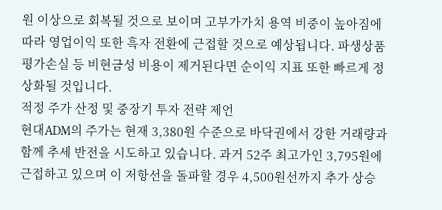원 이상으로 회복될 것으로 보이며 고부가가치 용역 비중이 높아짐에 따라 영업이익 또한 흑자 전환에 근접할 것으로 예상됩니다. 파생상품 평가손실 등 비현금성 비용이 제거된다면 순이익 지표 또한 빠르게 정상화될 것입니다.
적정 주가 산정 및 중장기 투자 전략 제언
현대ADM의 주가는 현재 3,380원 수준으로 바닥권에서 강한 거래량과 함께 추세 반전을 시도하고 있습니다. 과거 52주 최고가인 3,795원에 근접하고 있으며 이 저항선을 돌파할 경우 4,500원선까지 추가 상승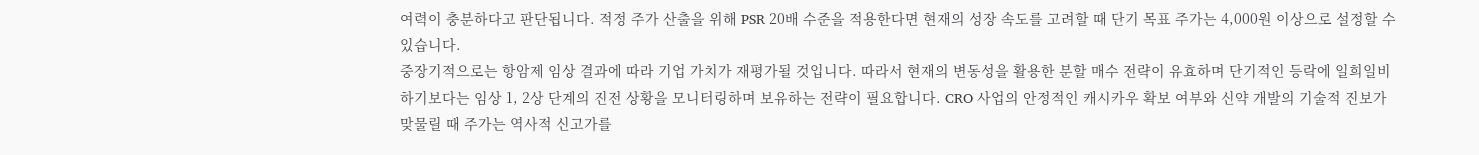여력이 충분하다고 판단됩니다. 적정 주가 산출을 위해 PSR 20배 수준을 적용한다면 현재의 성장 속도를 고려할 때 단기 목표 주가는 4,000원 이상으로 설정할 수 있습니다.
중장기적으로는 항암제 임상 결과에 따라 기업 가치가 재평가될 것입니다. 따라서 현재의 변동성을 활용한 분할 매수 전략이 유효하며 단기적인 등락에 일희일비하기보다는 임상 1, 2상 단계의 진전 상황을 모니터링하며 보유하는 전략이 필요합니다. CRO 사업의 안정적인 캐시카우 확보 여부와 신약 개발의 기술적 진보가 맞물릴 때 주가는 역사적 신고가를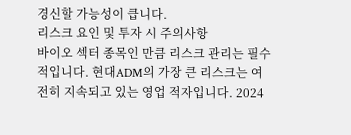경신할 가능성이 큽니다.
리스크 요인 및 투자 시 주의사항
바이오 섹터 종목인 만큼 리스크 관리는 필수적입니다. 현대ADM의 가장 큰 리스크는 여전히 지속되고 있는 영업 적자입니다. 2024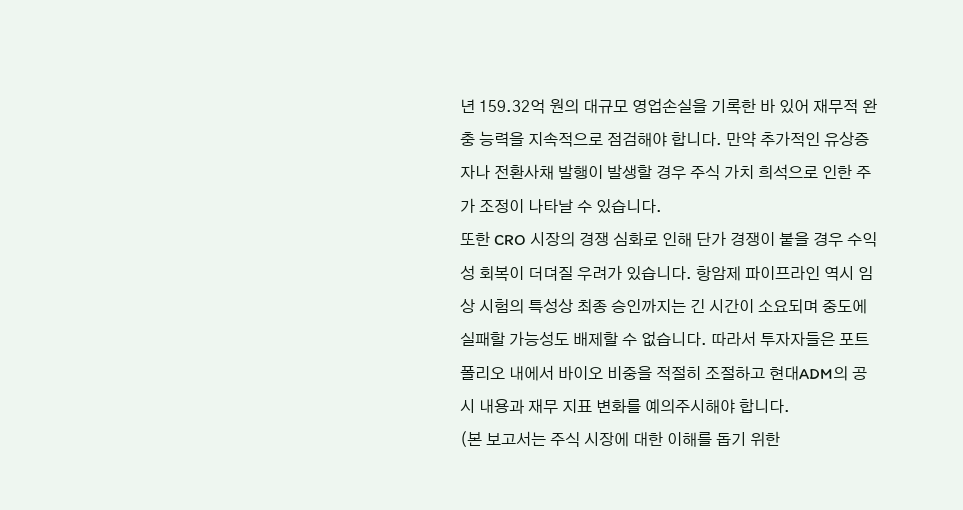년 159.32억 원의 대규모 영업손실을 기록한 바 있어 재무적 완충 능력을 지속적으로 점검해야 합니다. 만약 추가적인 유상증자나 전환사채 발행이 발생할 경우 주식 가치 희석으로 인한 주가 조정이 나타날 수 있습니다.
또한 CRO 시장의 경쟁 심화로 인해 단가 경쟁이 붙을 경우 수익성 회복이 더뎌질 우려가 있습니다. 항암제 파이프라인 역시 임상 시험의 특성상 최종 승인까지는 긴 시간이 소요되며 중도에 실패할 가능성도 배제할 수 없습니다. 따라서 투자자들은 포트폴리오 내에서 바이오 비중을 적절히 조절하고 현대ADM의 공시 내용과 재무 지표 변화를 예의주시해야 합니다.
(본 보고서는 주식 시장에 대한 이해를 돕기 위한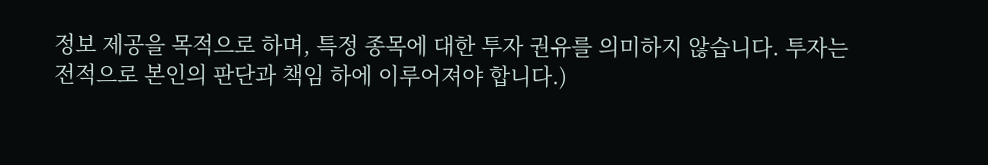정보 제공을 목적으로 하며, 특정 종목에 대한 투자 권유를 의미하지 않습니다. 투자는 전적으로 본인의 판단과 책임 하에 이루어져야 합니다.)